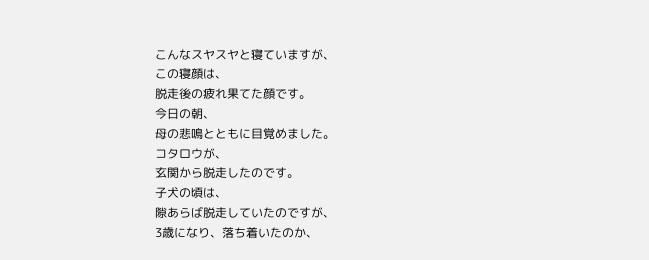こんなスヤスヤと寝ていますが、
この寝顔は、
脱走後の疲れ果てた顔です。
今日の朝、
母の悲鳴とともに目覚めました。
コタロウが、
玄関から脱走したのです。
子犬の頃は、
隙あらば脱走していたのですが、
3歳になり、落ち着いたのか、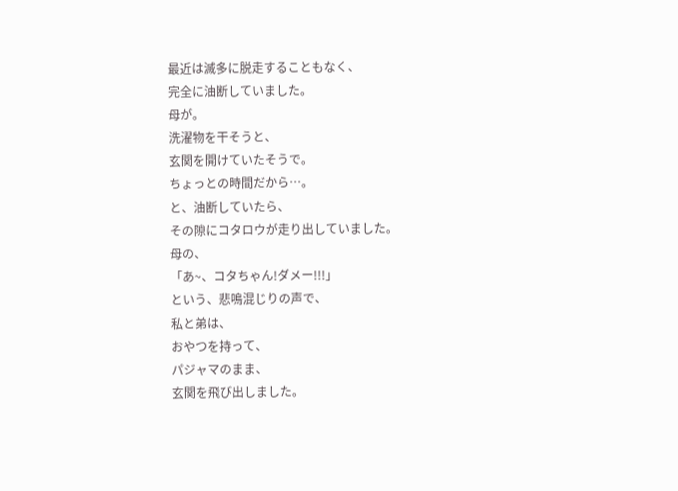最近は滅多に脱走することもなく、
完全に油断していました。
母が。
洗濯物を干そうと、
玄関を開けていたそうで。
ちょっとの時間だから…。
と、油断していたら、
その隙にコタロウが走り出していました。
母の、
「あ~、コタちゃん!ダメー!!!」
という、悲鳴混じりの声で、
私と弟は、
おやつを持って、
パジャマのまま、
玄関を飛び出しました。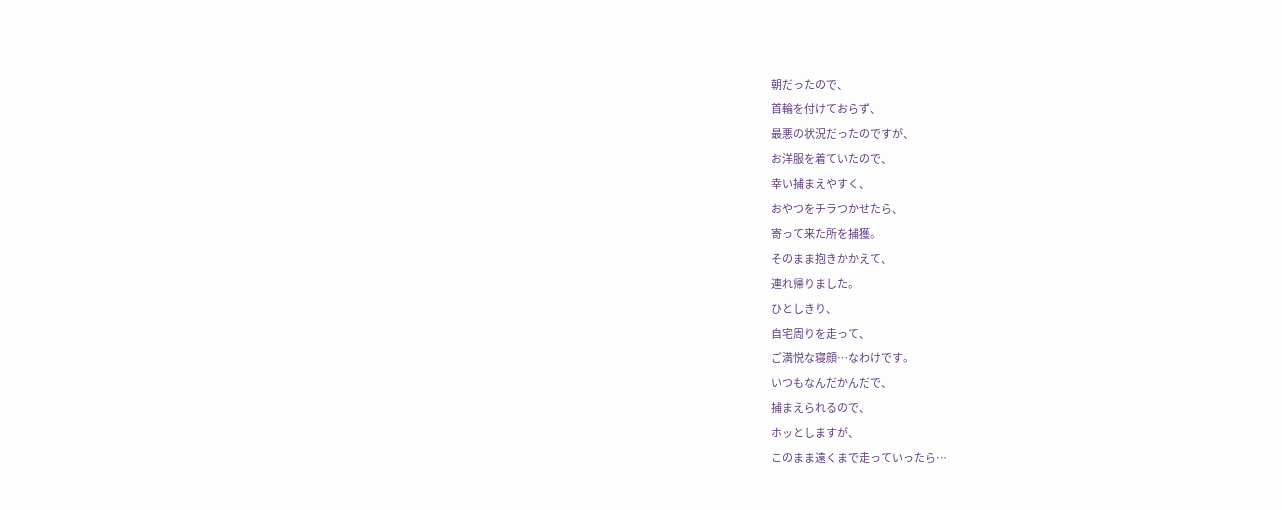朝だったので、
首輪を付けておらず、
最悪の状況だったのですが、
お洋服を着ていたので、
幸い捕まえやすく、
おやつをチラつかせたら、
寄って来た所を捕獲。
そのまま抱きかかえて、
連れ帰りました。
ひとしきり、
自宅周りを走って、
ご満悦な寝顔…なわけです。
いつもなんだかんだで、
捕まえられるので、
ホッとしますが、
このまま遠くまで走っていったら…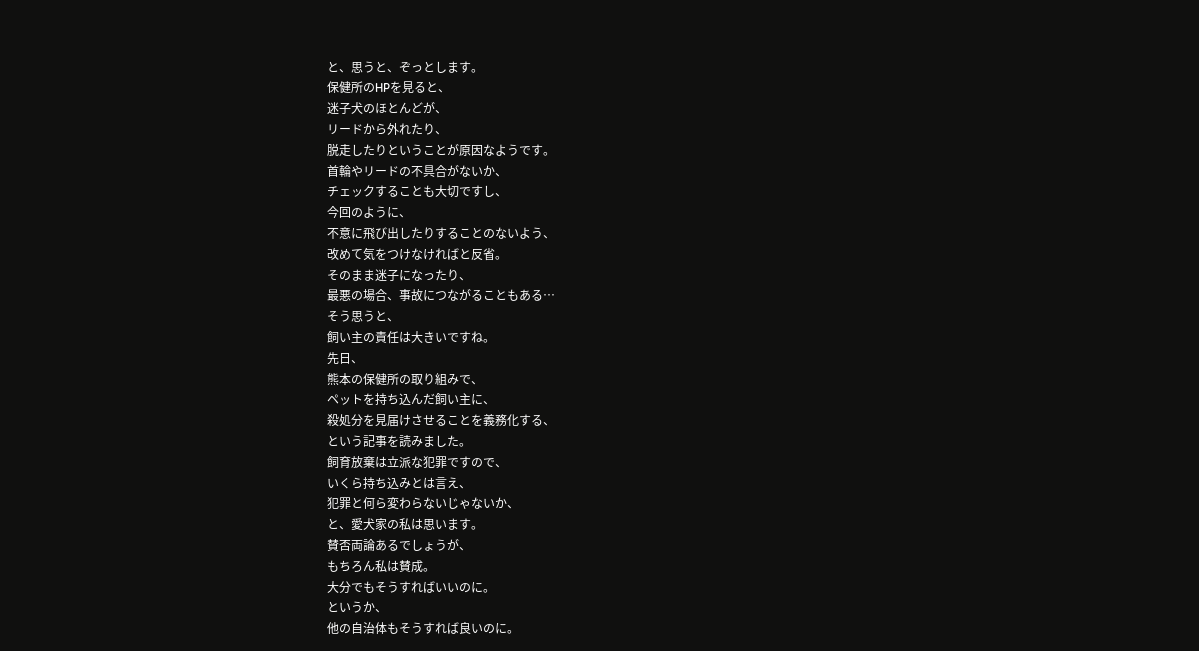と、思うと、ぞっとします。
保健所のHPを見ると、
迷子犬のほとんどが、
リードから外れたり、
脱走したりということが原因なようです。
首輪やリードの不具合がないか、
チェックすることも大切ですし、
今回のように、
不意に飛び出したりすることのないよう、
改めて気をつけなければと反省。
そのまま迷子になったり、
最悪の場合、事故につながることもある…
そう思うと、
飼い主の責任は大きいですね。
先日、
熊本の保健所の取り組みで、
ペットを持ち込んだ飼い主に、
殺処分を見届けさせることを義務化する、
という記事を読みました。
飼育放棄は立派な犯罪ですので、
いくら持ち込みとは言え、
犯罪と何ら変わらないじゃないか、
と、愛犬家の私は思います。
賛否両論あるでしょうが、
もちろん私は賛成。
大分でもそうすればいいのに。
というか、
他の自治体もそうすれば良いのに。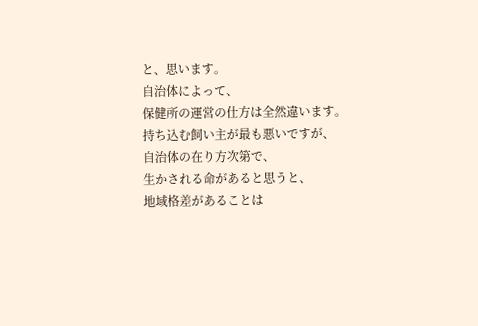と、思います。
自治体によって、
保健所の運営の仕方は全然違います。
持ち込む飼い主が最も悪いですが、
自治体の在り方次第で、
生かされる命があると思うと、
地域格差があることは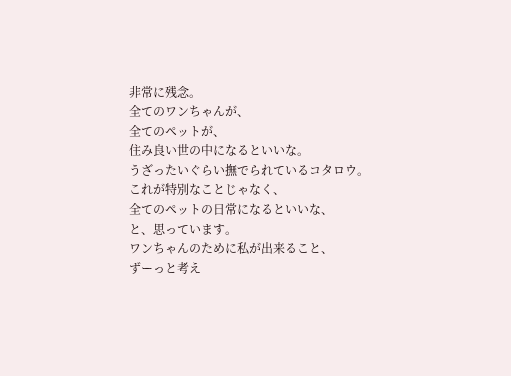非常に残念。
全てのワンちゃんが、
全てのペットが、
住み良い世の中になるといいな。
うざったいぐらい撫でられているコタロウ。
これが特別なことじゃなく、
全てのペットの日常になるといいな、
と、思っています。
ワンちゃんのために私が出来ること、
ずーっと考え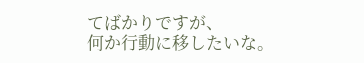てばかりですが、
何か行動に移したいな。